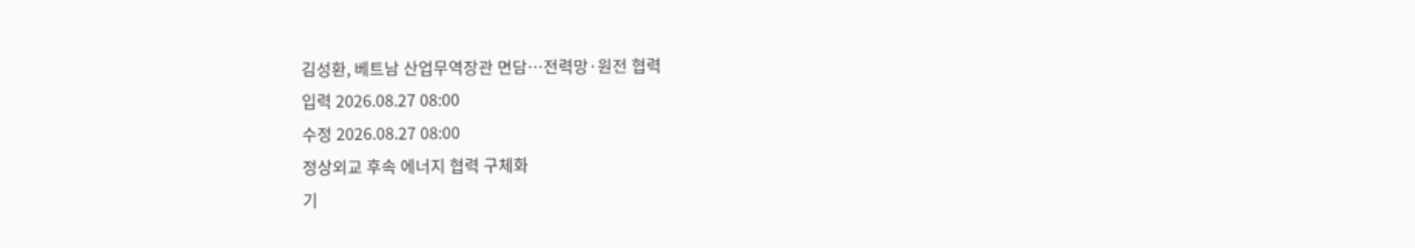김성환, 베트남 산업무역장관 면담…전력망·원전 협력
입력 2026.08.27 08:00
수정 2026.08.27 08:00
정상외교 후속 에너지 협력 구체화
기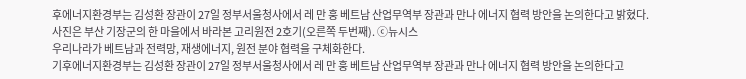후에너지환경부는 김성환 장관이 27일 정부서울청사에서 레 만 훙 베트남 산업무역부 장관과 만나 에너지 협력 방안을 논의한다고 밝혔다. 사진은 부산 기장군의 한 마을에서 바라본 고리원전 2호기(오른쪽 두번째). ⓒ뉴시스
우리나라가 베트남과 전력망, 재생에너지, 원전 분야 협력을 구체화한다.
기후에너지환경부는 김성환 장관이 27일 정부서울청사에서 레 만 훙 베트남 산업무역부 장관과 만나 에너지 협력 방안을 논의한다고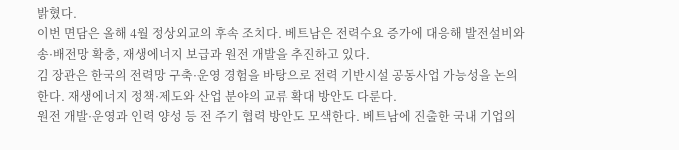밝혔다.
이번 면담은 올해 4월 정상외교의 후속 조치다. 베트남은 전력수요 증가에 대응해 발전설비와 송·배전망 확충, 재생에너지 보급과 원전 개발을 추진하고 있다.
김 장관은 한국의 전력망 구축·운영 경험을 바탕으로 전력 기반시설 공동사업 가능성을 논의한다. 재생에너지 정책·제도와 산업 분야의 교류 확대 방안도 다룬다.
원전 개발·운영과 인력 양성 등 전 주기 협력 방안도 모색한다. 베트남에 진출한 국내 기업의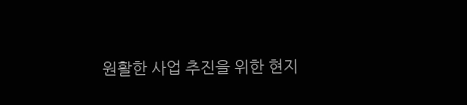원활한 사업 추진을 위한 현지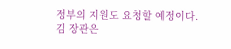정부의 지원도 요청할 예정이다.
김 장관은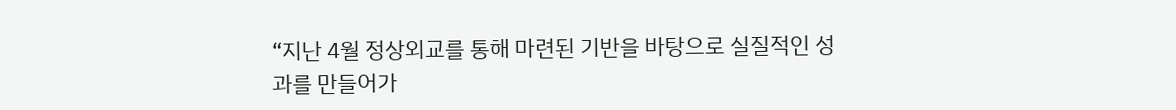“지난 4월 정상외교를 통해 마련된 기반을 바탕으로 실질적인 성과를 만들어가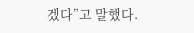겠다”고 말했다.